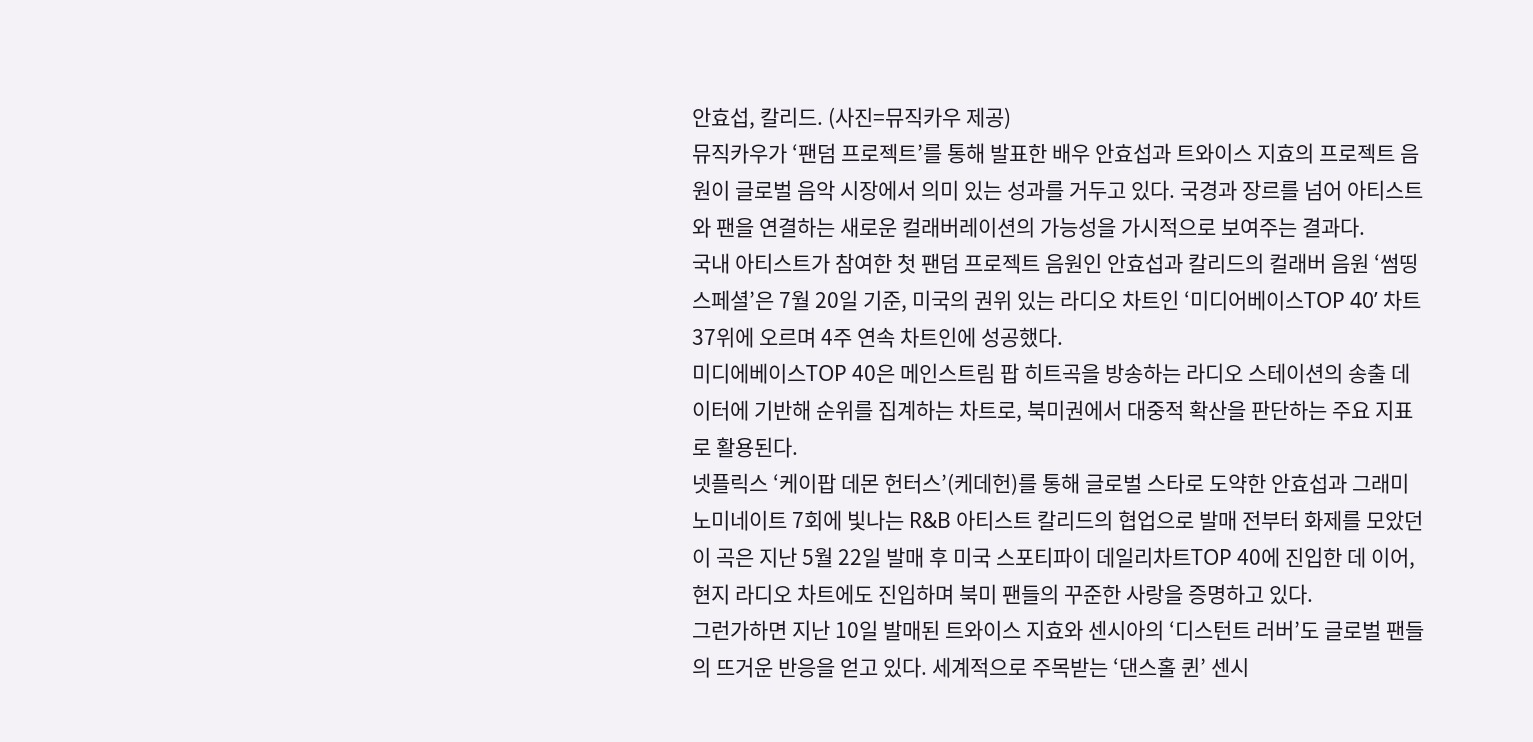안효섭, 칼리드. (사진=뮤직카우 제공)
뮤직카우가 ‘팬덤 프로젝트’를 통해 발표한 배우 안효섭과 트와이스 지효의 프로젝트 음원이 글로벌 음악 시장에서 의미 있는 성과를 거두고 있다. 국경과 장르를 넘어 아티스트와 팬을 연결하는 새로운 컬래버레이션의 가능성을 가시적으로 보여주는 결과다.
국내 아티스트가 참여한 첫 팬덤 프로젝트 음원인 안효섭과 칼리드의 컬래버 음원 ‘썸띵 스페셜’은 7월 20일 기준, 미국의 권위 있는 라디오 차트인 ‘미디어베이스TOP 40’ 차트 37위에 오르며 4주 연속 차트인에 성공했다.
미디에베이스TOP 40은 메인스트림 팝 히트곡을 방송하는 라디오 스테이션의 송출 데이터에 기반해 순위를 집계하는 차트로, 북미권에서 대중적 확산을 판단하는 주요 지표로 활용된다.
넷플릭스 ‘케이팝 데몬 헌터스’(케데헌)를 통해 글로벌 스타로 도약한 안효섭과 그래미 노미네이트 7회에 빛나는 R&B 아티스트 칼리드의 협업으로 발매 전부터 화제를 모았던 이 곡은 지난 5월 22일 발매 후 미국 스포티파이 데일리차트TOP 40에 진입한 데 이어, 현지 라디오 차트에도 진입하며 북미 팬들의 꾸준한 사랑을 증명하고 있다.
그런가하면 지난 10일 발매된 트와이스 지효와 센시아의 ‘디스턴트 러버’도 글로벌 팬들의 뜨거운 반응을 얻고 있다. 세계적으로 주목받는 ‘댄스홀 퀸’ 센시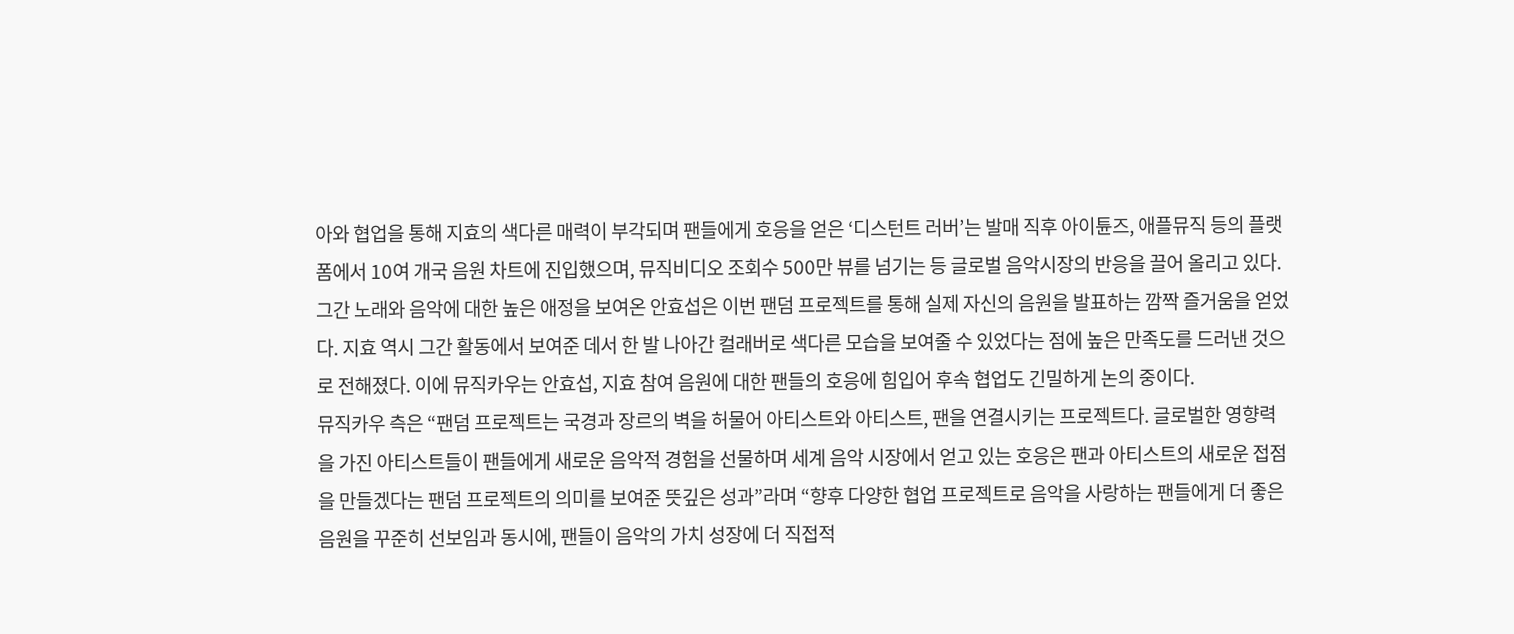아와 협업을 통해 지효의 색다른 매력이 부각되며 팬들에게 호응을 얻은 ‘디스턴트 러버’는 발매 직후 아이튠즈, 애플뮤직 등의 플랫폼에서 10여 개국 음원 차트에 진입했으며, 뮤직비디오 조회수 500만 뷰를 넘기는 등 글로벌 음악시장의 반응을 끌어 올리고 있다.
그간 노래와 음악에 대한 높은 애정을 보여온 안효섭은 이번 팬덤 프로젝트를 통해 실제 자신의 음원을 발표하는 깜짝 즐거움을 얻었다. 지효 역시 그간 활동에서 보여준 데서 한 발 나아간 컬래버로 색다른 모습을 보여줄 수 있었다는 점에 높은 만족도를 드러낸 것으로 전해졌다. 이에 뮤직카우는 안효섭, 지효 참여 음원에 대한 팬들의 호응에 힘입어 후속 협업도 긴밀하게 논의 중이다.
뮤직카우 측은 “팬덤 프로젝트는 국경과 장르의 벽을 허물어 아티스트와 아티스트, 팬을 연결시키는 프로젝트다. 글로벌한 영향력을 가진 아티스트들이 팬들에게 새로운 음악적 경험을 선물하며 세계 음악 시장에서 얻고 있는 호응은 팬과 아티스트의 새로운 접점을 만들겠다는 팬덤 프로젝트의 의미를 보여준 뜻깊은 성과”라며 “향후 다양한 협업 프로젝트로 음악을 사랑하는 팬들에게 더 좋은 음원을 꾸준히 선보임과 동시에, 팬들이 음악의 가치 성장에 더 직접적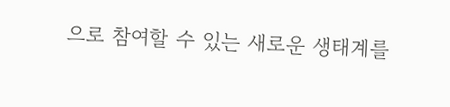으로 참여할 수 있는 새로운 생태계를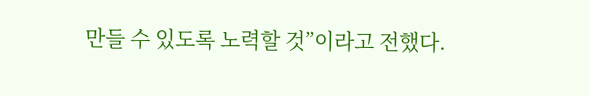만들 수 있도록 노력할 것”이라고 전했다.